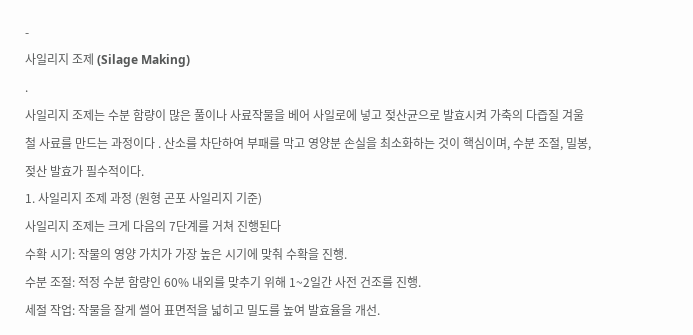-
사일리지 조제 (Silage Making)
.
사일리지 조제는 수분 함량이 많은 풀이나 사료작물을 베어 사일로에 넣고 젖산균으로 발효시켜 가축의 다즙질 겨울철 사료를 만드는 과정이다 . 산소를 차단하여 부패를 막고 영양분 손실을 최소화하는 것이 핵심이며, 수분 조절, 밀봉, 젖산 발효가 필수적이다.
1. 사일리지 조제 과정 (원형 곤포 사일리지 기준)
사일리지 조제는 크게 다음의 7단계를 거쳐 진행된다
수확 시기: 작물의 영양 가치가 가장 높은 시기에 맞춰 수확을 진행.
수분 조절: 적정 수분 함량인 60% 내외를 맞추기 위해 1~2일간 사전 건조를 진행.
세절 작업: 작물을 잘게 썰어 표면적을 넓히고 밀도를 높여 발효율을 개선.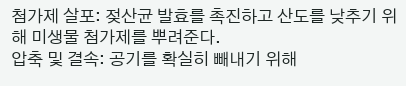첨가제 살포: 젖산균 발효를 촉진하고 산도를 낮추기 위해 미생물 첨가제를 뿌려준다.
압축 및 결속: 공기를 확실히 빼내기 위해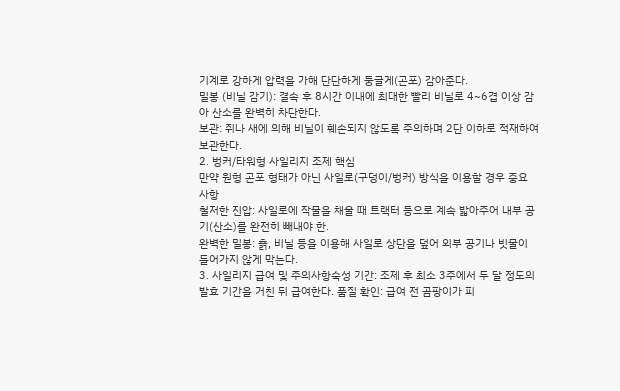기계로 강하게 압력을 가해 단단하게 둥글게(곤포) 감아준다.
밀봉 (비닐 감기): 결속 후 8시간 이내에 최대한 빨리 비닐로 4~6겹 이상 감아 산소를 완벽히 차단한다.
보관: 쥐나 새에 의해 비닐이 훼손되지 않도록 주의하며 2단 이하로 적재하여 보관한다.
2. 벙커/타워형 사일리지 조제 핵심
만약 원형 곤포 형태가 아닌 사일로(구덩이/벙커) 방식을 이용할 경우 중요 사항
철저한 진압: 사일로에 작물을 채울 때 트랙터 등으로 계속 밟아주어 내부 공기(산소)를 완전히 빼내야 한.
완벽한 밀봉: 흙, 비닐 등을 이용해 사일로 상단을 덮어 외부 공기나 빗물이 들어가지 않게 막는다.
3. 사일리지 급여 및 주의사항숙성 기간: 조제 후 최소 3주에서 두 달 정도의 발효 기간을 거친 뒤 급여한다. 품질 확인: 급여 전 곰팡이가 피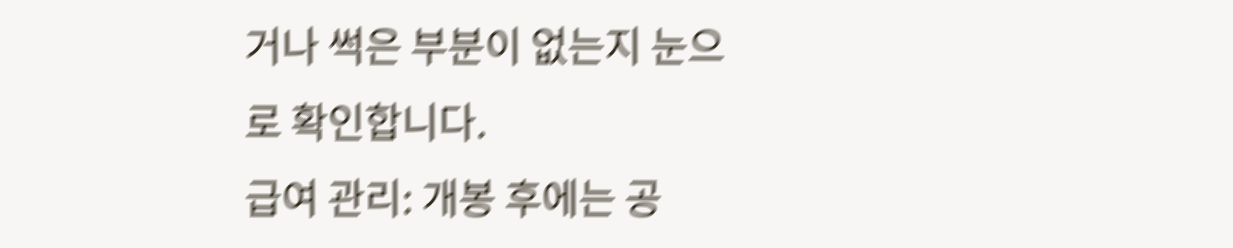거나 썩은 부분이 없는지 눈으로 확인합니다.
급여 관리: 개봉 후에는 공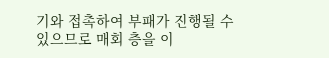기와 접촉하여 부패가 진행될 수 있으므로 매회 층을 이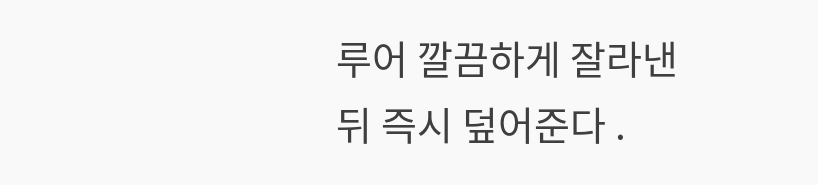루어 깔끔하게 잘라낸 뒤 즉시 덮어준다 .